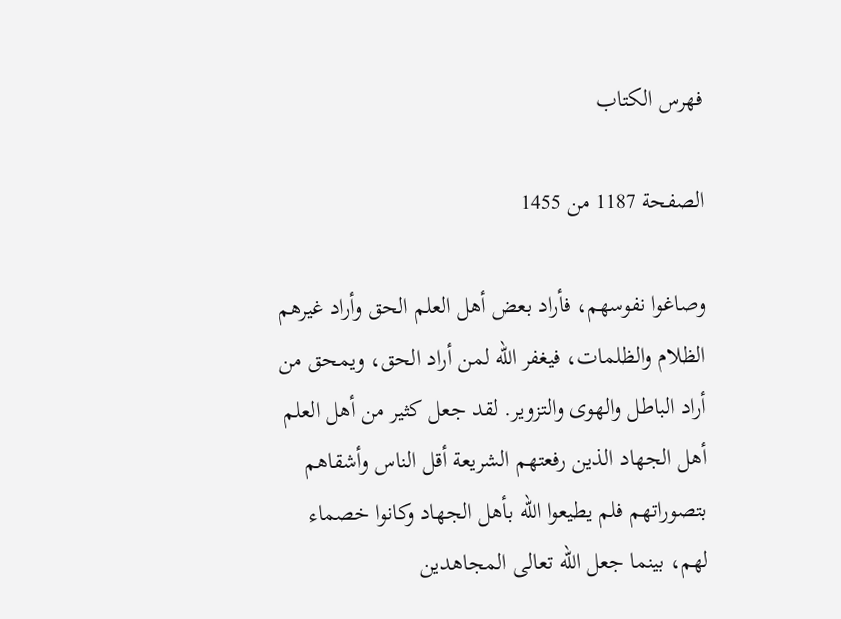فهرس الكتاب

الصفحة 1187 من 1455

وصاغوا نفوسهم، فأراد بعض أهل العلم الحق وأراد غيرهم الظلام والظلمات، فيغفر الله لمن أراد الحق، ويمحق من أراد الباطل والهوى والتزوير. لقد جعل كثير من أهل العلم أهل الجهاد الذين رفعتهم الشريعة أقل الناس وأشقاهم بتصوراتهم فلم يطيعوا الله بأهل الجهاد وكانوا خصماء لهم، بينما جعل الله تعالى المجاهدين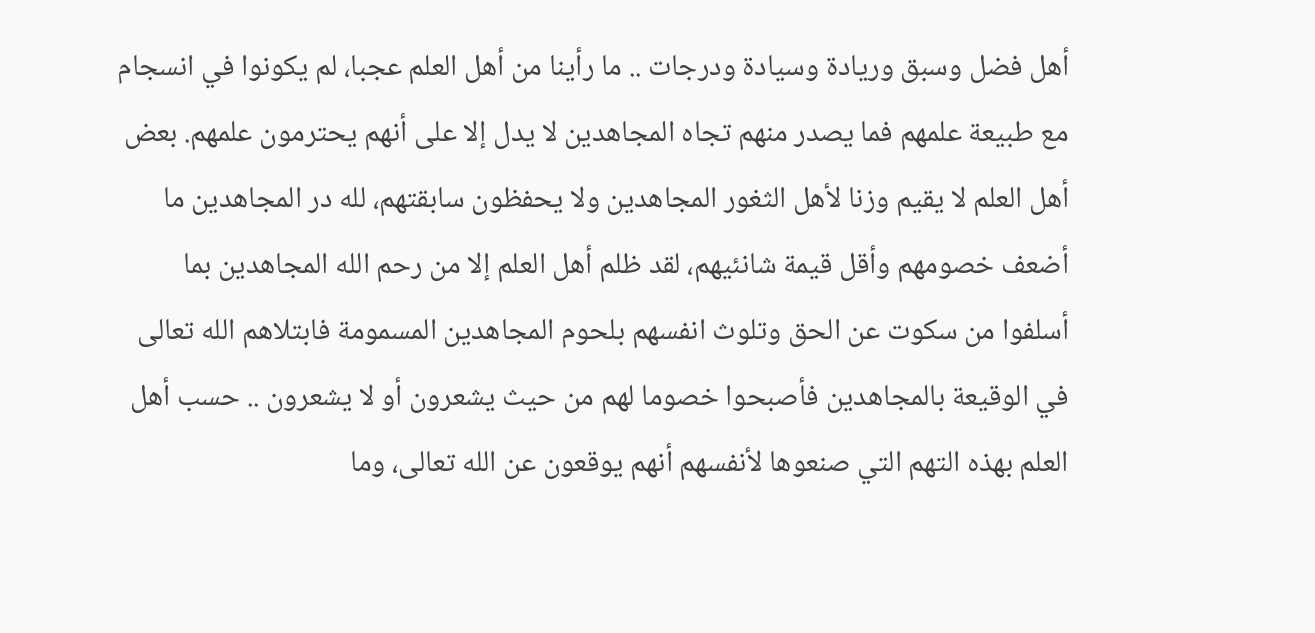أهل فضل وسبق وريادة وسيادة ودرجات .. ما رأينا من أهل العلم عجبا، لم يكونوا في انسجام مع طبيعة علمهم فما يصدر منهم تجاه المجاهدين لا يدل إلا على أنهم يحترمون علمهم. بعض أهل العلم لا يقيم وزنا لأهل الثغور المجاهدين ولا يحفظون سابقتهم، لله در المجاهدين ما أضعف خصومهم وأقل قيمة شانئيهم، لقد ظلم أهل العلم إلا من رحم الله المجاهدين بما أسلفوا من سكوت عن الحق وتلوث انفسهم بلحوم المجاهدين المسمومة فابتلاهم الله تعالى في الوقيعة بالمجاهدين فأصبحوا خصوما لهم من حيث يشعرون أو لا يشعرون .. حسب أهل العلم بهذه التهم التي صنعوها لأنفسهم أنهم يوقعون عن الله تعالى، وما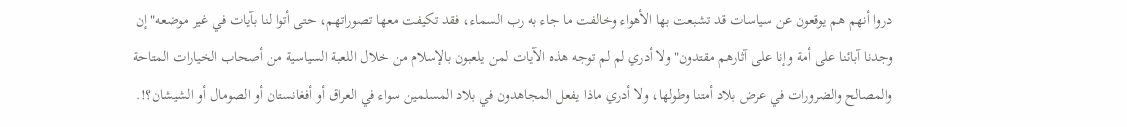دروا أنهم هم يوقعون عن سياسات قد تشبعت بها الأهواء وخالفت ما جاء به رب السماء، فقد تكيفت معها تصوراتهم، حتى أتوا لنا بآيات في غير موضعه"إن وجدنا آبائنا على أمة وإنا على آثارهم مقتدون"ولا أدري لم لم توجه هذه الآيات لمن يلعبون بالإسلام من خلال اللعبة السياسية من أصحاب الخيارات المتاحة والمصالح والضرورات في عرض بلاد أمتنا وطولها، ولا أدري ماذا يفعل المجاهدون في بلاد المسلمين سواء في العراق أو أفغانستان أو الصومال أو الشيشان؟!.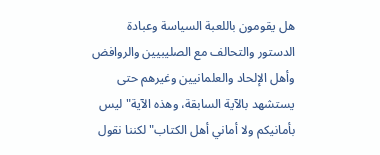هل يقومون باللعبة السياسة وعبادة الدستور والتحالف مع الصليبيين والروافض وأهل الإلحاد والعلمانيين وغيرهم حتى يستشهد بالآية السابقة، وهذه الآية"ليس بأمانيكم ولا أماني أهل الكتاب"لكننا نقول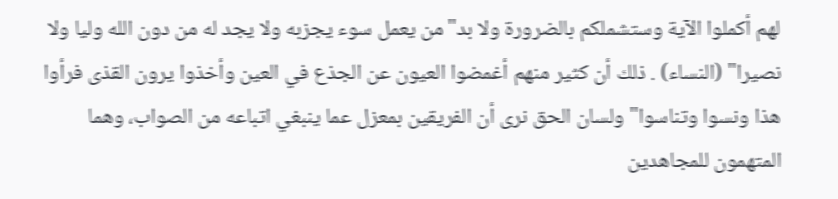لهم أكملوا الآية وستشملكم بالضرورة ولا بد"من يعمل سوء يجزبه ولا يجد له من دون الله وليا ولا نصيرا" (النساء) . ذلك أن كثير منهم أغمضوا العيون عن الجذع في العين وأخذوا يرون القذى فرأوا هذا ونسوا وتناسوا"ولسان الحق نرى أن الفريقين بمعزل عما ينبغي اتباعه من الصواب، وهما المتهمون للمجاهدين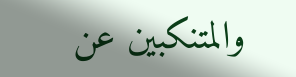والمتنكبين عن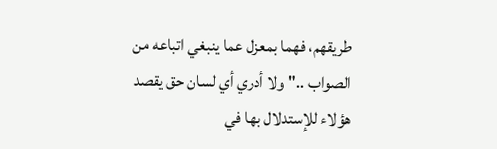طريقهم، فهما بمعزل عما ينبغي اتباعه من الصواب .."ولا أدري أي لسان حق يقصد هؤلاء للإستدلال بها في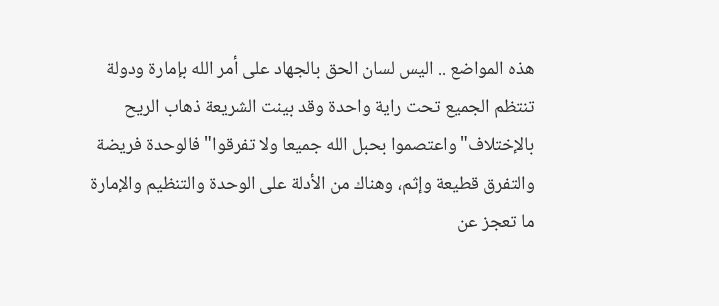هذه المواضع .. اليس لسان الحق بالجهاد على أمر الله بإمارة ودولة تنتظم الجميع تحت راية واحدة وقد بينت الشريعة ذهاب الريح بالإختلاف"واعتصموا بحبل الله جميعا ولا تفرقوا"فالوحدة فريضة والتفرق قطيعة وإثم، وهناك من الأدلة على الوحدة والتنظيم والإمارة ما تعجز عن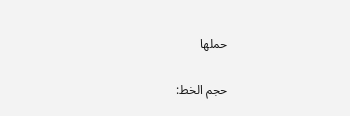حملها

حجم الخط: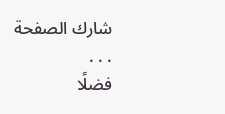شارك الصفحة
. . .
فضلًا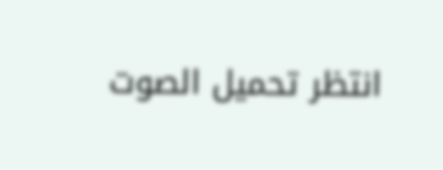انتظر تحميل الصوت